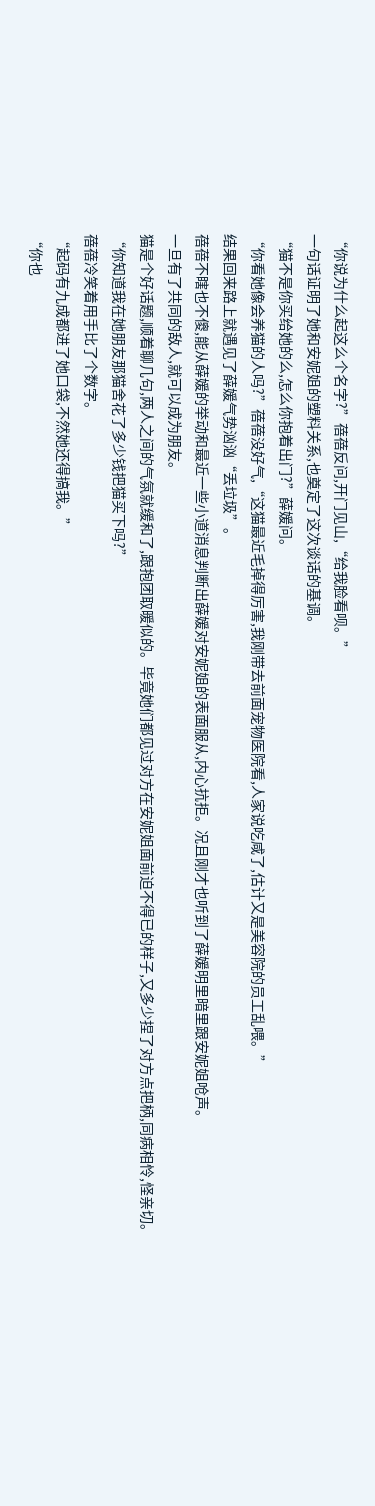“你说为什么起这么个名字?”蓓蓓反问,开门见山,“给我脸看呗。”
一句话证明了她和安妮姐的塑料关系,也奠定了这次谈话的基调。
“猫不是你买给她的么,怎么你抱着出门?”薛媛问。
“你看她像会养猫的人吗?”蓓蓓没好气,“这猫最近毛掉得厉害,我刚带去前面宠物医院看,人家说吃咸了,估计又是美容院的员工乱喂。”
结果回来路上就遇见了薛媛气势汹汹“丢垃圾”。
蓓蓓不瞎也不傻,能从薛媛的举动和最近一些小道消息判断出薛媛对安妮姐的表面服从,内心抗拒。况且刚才也听到了薛媛明里暗里跟安妮姐呛声。
一旦有了共同的敌人,就可以成为朋友。
猫是个好话题,顺着聊几句,两人之间的气氛就缓和了,跟抱团取暖似的。毕竟她们都见过对方在安妮姐面前迫不得已的样子,又多少捏了对方点把柄,同病相怜,怪亲切。
“你知道我在她朋友那猫舍花了多少钱把猫买下吗?”
蓓蓓冷笑着用手比了个数字。
“起码有九成都进了她口袋,不然她还得搞我。”
“你也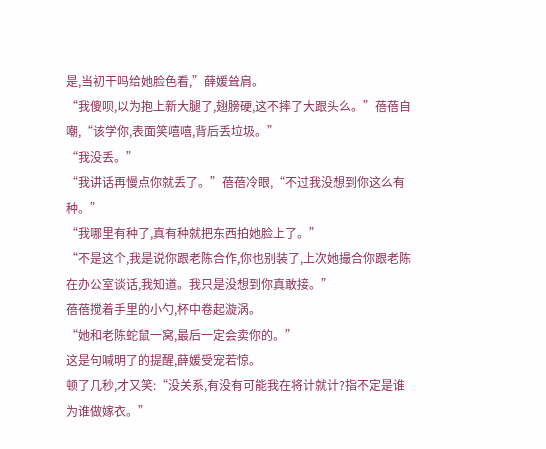是,当初干吗给她脸色看,”薛媛耸肩。
“我傻呗,以为抱上新大腿了,翅膀硬,这不摔了大跟头么。”蓓蓓自嘲,“该学你,表面笑嘻嘻,背后丢垃圾。”
“我没丢。”
“我讲话再慢点你就丢了。”蓓蓓冷眼,“不过我没想到你这么有种。”
“我哪里有种了,真有种就把东西拍她脸上了。”
“不是这个,我是说你跟老陈合作,你也别装了,上次她撮合你跟老陈在办公室谈话,我知道。我只是没想到你真敢接。”
蓓蓓搅着手里的小勺,杯中卷起漩涡。
“她和老陈蛇鼠一窝,最后一定会卖你的。”
这是句喊明了的提醒,薛媛受宠若惊。
顿了几秒,才又笑:“没关系,有没有可能我在将计就计?指不定是谁为谁做嫁衣。”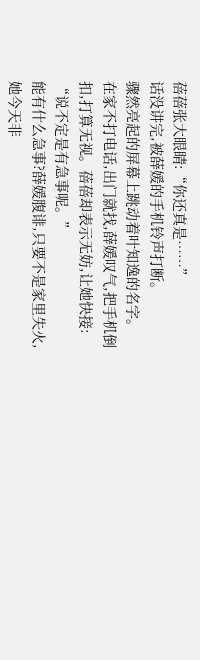蓓蓓张大眼睛:“你还真是……”
话没讲完,被薛媛的手机铃声打断。
骤然亮起的屏幕上跳动着叶知逸的名字。
在家不打电话,出门就找,薛媛叹气,把手机倒扣,打算无视。蓓蓓却表示无妨,让她快接:
“说不定是有急事呢。”
能有什么急事?薛媛腹诽,只要不是家里失火,她今天非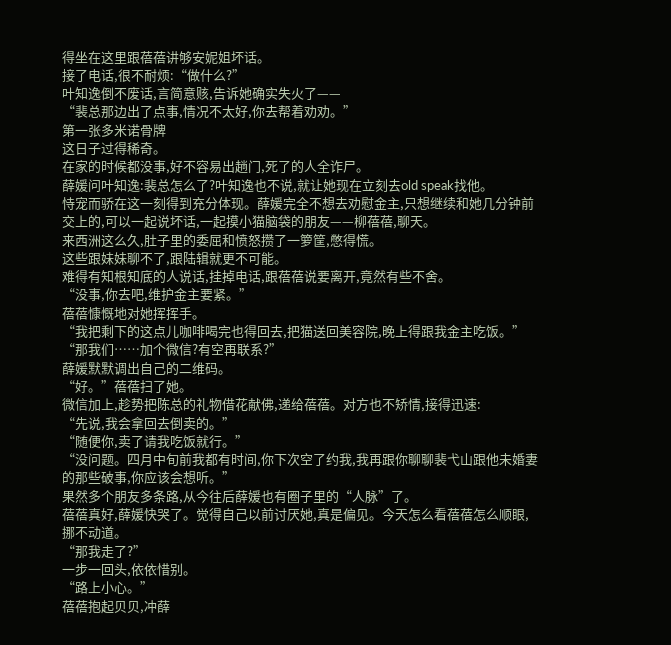得坐在这里跟蓓蓓讲够安妮姐坏话。
接了电话,很不耐烦:“做什么?”
叶知逸倒不废话,言简意赅,告诉她确实失火了——
“裴总那边出了点事,情况不太好,你去帮着劝劝。”
第一张多米诺骨牌
这日子过得稀奇。
在家的时候都没事,好不容易出趟门,死了的人全诈尸。
薛媛问叶知逸:裴总怎么了?叶知逸也不说,就让她现在立刻去old speak找他。
恃宠而骄在这一刻得到充分体现。薛媛完全不想去劝慰金主,只想继续和她几分钟前交上的,可以一起说坏话,一起摸小猫脑袋的朋友——柳蓓蓓,聊天。
来西洲这么久,肚子里的委屈和愤怒攒了一箩筐,憋得慌。
这些跟妹妹聊不了,跟陆辑就更不可能。
难得有知根知底的人说话,挂掉电话,跟蓓蓓说要离开,竟然有些不舍。
“没事,你去吧,维护金主要紧。”
蓓蓓慷慨地对她挥挥手。
“我把剩下的这点儿咖啡喝完也得回去,把猫送回美容院,晚上得跟我金主吃饭。”
“那我们……加个微信?有空再联系?”
薛媛默默调出自己的二维码。
“好。”蓓蓓扫了她。
微信加上,趁势把陈总的礼物借花献佛,递给蓓蓓。对方也不矫情,接得迅速:
“先说,我会拿回去倒卖的。”
“随便你,卖了请我吃饭就行。”
“没问题。四月中旬前我都有时间,你下次空了约我,我再跟你聊聊裴弋山跟他未婚妻的那些破事,你应该会想听。”
果然多个朋友多条路,从今往后薛媛也有圈子里的“人脉”了。
蓓蓓真好,薛媛快哭了。觉得自己以前讨厌她,真是偏见。今天怎么看蓓蓓怎么顺眼,挪不动道。
“那我走了?”
一步一回头,依依惜别。
“路上小心。”
蓓蓓抱起贝贝,冲薛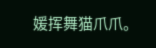媛挥舞猫爪爪。